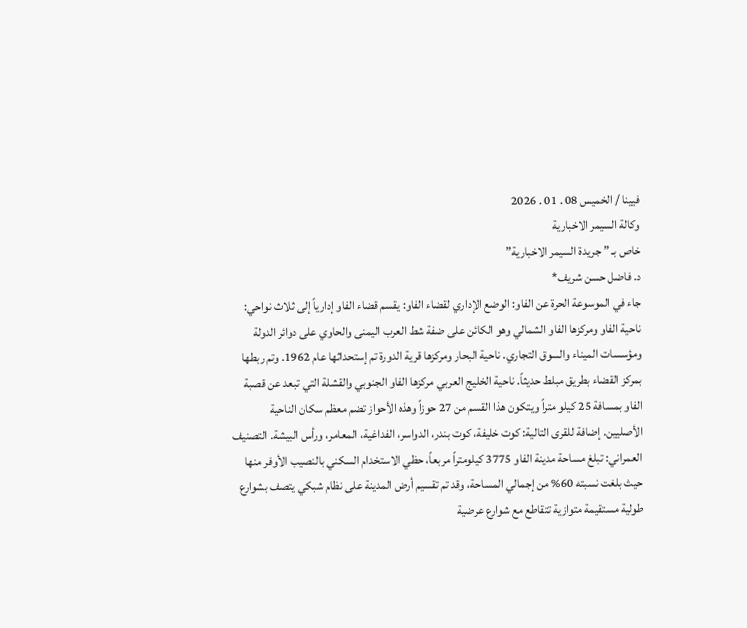فيينا / الخميس 08 . 01 . 2026
وكالة السيمر الاخبارية
خاص بـ ” جريدة السيمر الاخبارية”
د. فاضل حسن شريف*
جاء في الموسوعة الحرة عن الفاو: الوضع الإداري لقضاء الفاو: يقسم قضاء الفاو إدارياً إلى ثلاث نواحي: ناحية الفاو ومركزها الفاو الشمالي وهو الكائن على ضفة شط العرب اليمنى والحاوي على دوائر الدولة ومؤسسات الميناء والسوق التجاري. ناحية البحار ومركزها قرية الدورة تم إستحداثها عام 1962. وتم ربطها بمركز القضاء بطريق مبلط حديثاً. ناحية الخليج العربي مركزها الفاو الجنوبي والقشلة التي تبعد عن قصبة الفاو بمسافة 25 كيلو متراً ويتكون هذا القسم من 27 حوزاً وهذه الأحواز تضم معظم سكان الناحية الأصليين. إضافة للقرى التالية: كوت خليفة، كوت بندر، الدواسر، الفداغية، المعامر، ورأس البيشة. التصنيف العمراني: تبلغ مساحة مدينة الفاو 3775 كيلومتراً مربعاً، حظي الاستخدام السكني بالنصيب الأوفر منها حيث بلغت نسبته 60% من إجمالي المساحة، وقد تم تقسيم أرض المدينة على نظام شبكي يتصف بشوارع طولية مستقيمة متوازية تتقاطع مع شوارع عرضية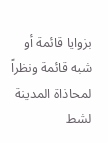بزوايا قائمة أو شبه قائمة ونظراً لمحاذاة المدينة لشط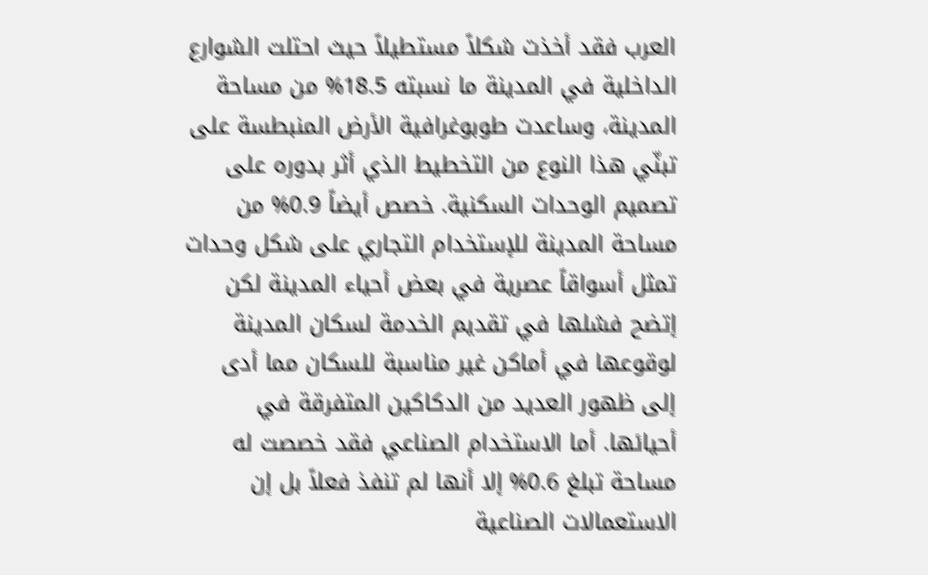العرب فقد أخذت شكلاً مستطيلاً حيث احتلت الشوارع الداخلية في المدينة ما نسبته 18.5% من مساحة المدينة، وساعدت طوبوغرافية الأرض المنبطسة على تبنّي هذا النوع من التخطيط الذي أثر بدوره على تصميم الوحدات السكنية. خصص أيضاً 0.9% من مساحة المدينة للإستخدام التجاري على شكل وحدات تمثل أسواقاً عصرية في بعض أحياء المدينة لكن إتضح فشلها في تقديم الخدمة لسكان المدينة لوقوعها في أماكن غير مناسبة للسكان مما أدى إلى ظهور العديد من الدكاكين المتفرقة في أحيائها. أما الاستخدام الصناعي فقد خصصت له مساحة تبلغ 0.6% إلا أنها لم تنفذ فعلاً بل إن الاستعمالات الصناعية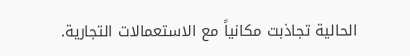الحالية تجاذبت مكانياً مع الاستعمالات التجارية.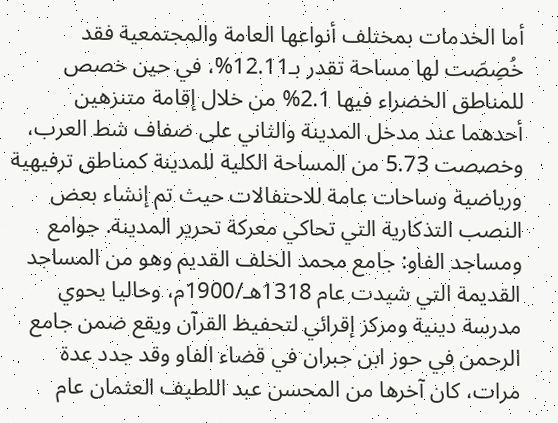أما الخدمات بمختلف أنواعها العامة والمجتمعية فقد خُصِصَت لها مساحة تقدر بـ12.11%، في حين خصص للمناطق الخضراء فيها 2.1% من خلال إقامة متنزهين أحدهما عند مدخل المدينة والثاني على ضفاف شط العرب، وخصصت 5.73 من المساحة الكلية للمدينة كمناطق ترفيهية ورياضية وساحات عامة للاحتفالات حيث تم إنشاء بعض النصب التذكارية التي تحاكي معركة تحرير المدينة. جوامع ومساجد الفاو: جامع محمد الخلف القديم وهو من المساجد القديمة التي شيدت عام 1318هـ/1900م، وحاليا يحوي مدرسة دينية ومركز إقرائي لتحفيظ القرآن ويقع ضمن جامع الرحمن في حوز ابن جبران في قضاء الفاو وقد جدد عدة مرات، كان آخرها من المحسن عبد اللطيف العثمان عام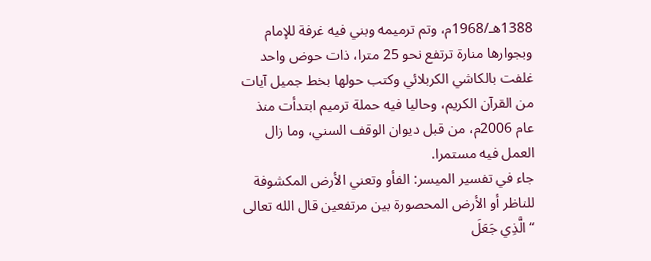1388هـ/1968م، وتم ترميمه وبني فيه غرفة للإمام وبجوارها منارة ترتفع نحو 25 مترا، ذات حوض واحد غلفت بالكاشي الكربلائي وكتب حولها بخط جميل آيات من القرآن الكريم، وحاليا فيه حملة ترميم ابتدأت منذ عام 2006م، من قبل ديوان الوقف السني، وما زال العمل فيه مستمرا.
جاء في تفسير الميسر: الفأو وتعني الأرض المكشوفة للناظر أو الأرض المحصورة بين مرتفعين قال الله تعالى “الَّذِي جَعَلَ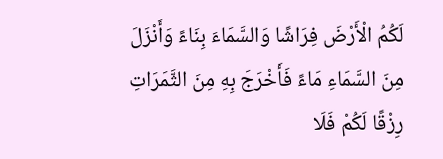لَكُمُ الْأَرْضَ فِرَاشًا وَالسَّمَاءَ بِنَاءً وَأَنْزَلَ مِنَ السَّمَاءِ مَاءً فَأَخْرَجَ بِهِ مِنَ الثَّمَرَاتِ رِزْقًا لَكُمْ فَلَا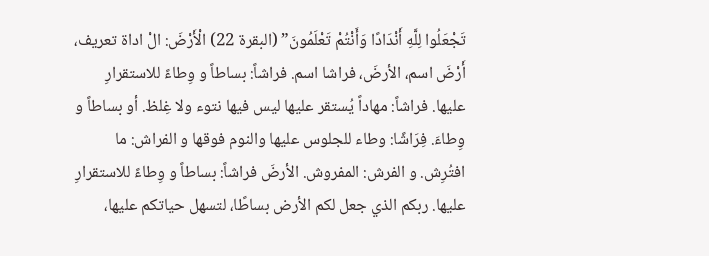تَجْعَلُوا لِلَّهِ أَنْدَادًا وَأَنْتُمْ تَعْلَمُونَ” (البقرة 22) الْأَرْضَ: الْ اداة تعريف، أَرْضَ اسم، الأرضَ، فراشا اسم. فراشاً: بساطاً و وِطاءً للاستقرارِ عليها. فراشاً: مهاداً يُستقر عليها ليس فيها نتوء ولا غِلظ. أو بساطاً و وِطاءَ. فِرَاشًا: وطاء للجلوس عليها والنوم فوقها و الفراش: ما افتُرِش. و الفرش: المفروش. الأرضَ فراشاً: بساطاً و وِطاءً للاستقرارِ عليها. ربكم الذي جعل لكم الأرض بساطًا، لتسهل حياتكم عليها،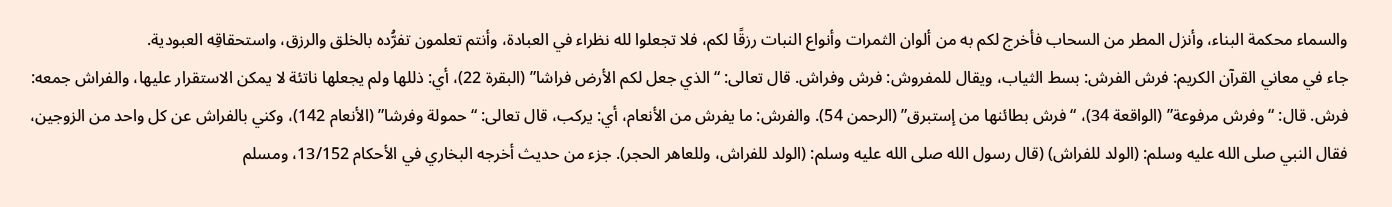والسماء محكمة البناء، وأنزل المطر من السحاب فأخرج لكم به من ألوان الثمرات وأنواع النبات رزقًا لكم، فلا تجعلوا لله نظراء في العبادة، وأنتم تعلمون تفرُّده بالخلق والرزق، واستحقاقِه العبودية.
جاء في معاني القرآن الكريم: فرش الفرش: بسط الثياب، ويقال للمفروش: فرش وفراش. قال تعالى: “الذي جعل لكم الأرض فراشا” (البقرة 22)، أي: ذللها ولم يجعلها ناتئة لا يمكن الاستقرار عليها، والفراش جمعه: فرش. قال: “وفرش مرفوعة” (الواقعة 34)، “فرش بطائنها من إستبرق” (الرحمن 54). والفرش: ما يفرش من الأنعام، أي: يركب، قال تعالى: “حمولة وفرشا” (الأنعام 142)، وكني بالفراش عن كل واحد من الزوجين، فقال النبي صلى الله عليه وسلم: (الولد للفراش) (قال رسول الله صلى الله عليه وسلم: (الولد للفراش، وللعاهر الحجر). جزء من حديث أخرجه البخاري في الأحكام 13/152، ومسلم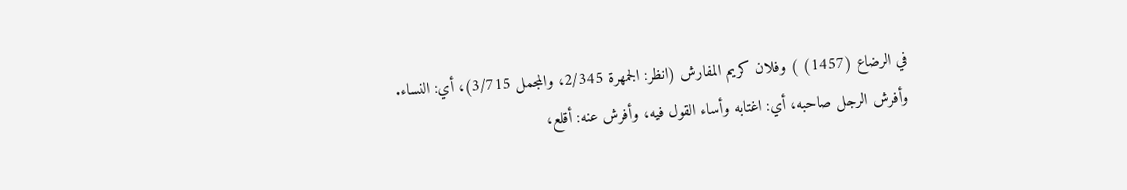في الرضاع (1457) ) وفلان كريم المفارش (انظر: الجمهرة 2/345، والمجمل 3/715)، أي: النساء. وأفرش الرجل صاحبه، أي: اغتابه وأساء القول فيه، وأفرش عنه: أقلع،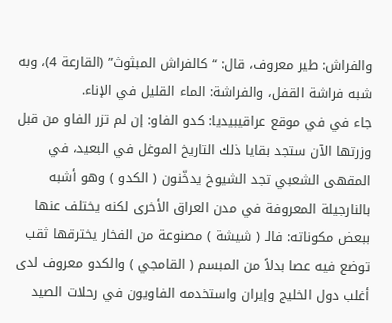والفراش: طير معروف، قال: “كالفراش المبثوث” (القارعة 4)، وبه شبه فراشة القفل، والفراشة: الماء القليل في الإناء.
جاء في في موقع عراقيبيديا: كدو الفاو: إن لم تزر الفاو من قبل وزرتها الآن ستجد بقايا ذلك التاريخ الموغل في البعيد، في المقهى الشعبي تجد الشيوخ يدخّنون ( الكدو ) وهو أشبه بالنارجيلة المعروفة في مدن العراق الأخرى لكنه يختلف عنها ببعض مكوناته: فالـ ( شيشة ) مصنوعة من الفخار يخترقها ثقب توضع فيه عصا بدلاً من المبسم ( القامجي ) والكدو معروف لدى أغلب دول الخليج وإيران واستخدمه الفاويون في رحلات الصيد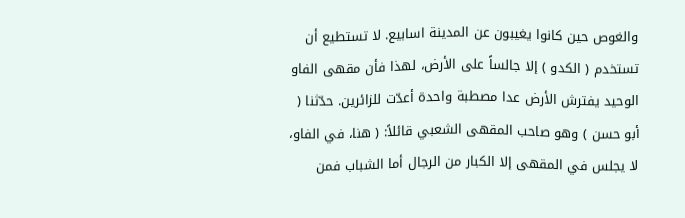والغوص حين كانوا يغيبون عن المدينة اسابيع. لا تستطيع أن تستخدم ( الكدو ) إلا جالساً على الأرض، لهذا فأن مقهى الفاو الوحيد يفترش الأرض عدا مصطبة واحدة أعدّت للزائرين. حدّثنا ( أبو حسن ) وهو صاحب المقهى الشعبي قائلاً: ( هنا، في الفاو، لا يجلس في المقهى إلا الكبار من الرجال أما الشباب فمن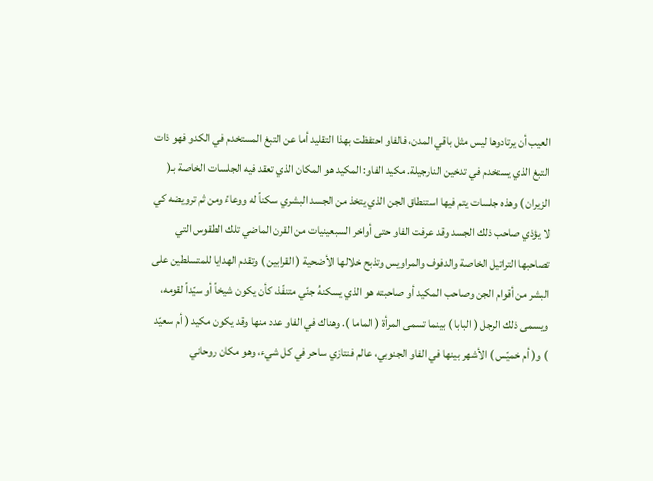العيب أن يرتادوها ليس مثل باقي المدن، فالفاو احتفظت بهذا التقليد أما عن التبغ المستخدم في الكدو فهو ذات التبغ الذي يستخدم في تدخين النارجيلة. مكيد الفاو: المكيد هو المكان الذي تعقد فيه الجلسات الخاصة بـ( الزيران ) وهذه جلسات يتم فيها استنطاق الجن الذي يتخذ من الجسد البشري سكناً له ووعاءً ومن ثم ترويضه كي لا يؤذي صاحب ذلك الجسد وقد عرفت الفاو حتى أواخر السبعينيات من القرن الماضي تلك الطقوس التي تصاحبها التراتيل الخاصة والدفوف والمراويس وتذبح خلالها الأضحية ( القرابين ) وتقدم الهدايا للمتسلطين على البشر من أقوام الجن وصاحب المكيد أو صاحبته هو الذي يسكنهُ جنّي متنفّذ، كأن يكون شيخاً أو سيّداً لقومه، ويسمى ذلك الرجل ( البابا ) بينما تسمى المرأة ( الماما ). وهناك في الفاو عدد منها وقد يكون مكيد ( أم سعيّد ) و( أم خميّس ) الأشهر بينها في الفاو الجنوبي، عالم فنتازي ساحر في كل شيء، وهو مكان روحاني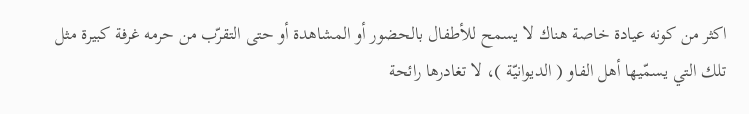اكثر من كونه عيادة خاصة هناك لا يسمح للأطفال بالحضور أو المشاهدة أو حتى التقرّب من حرمه غرفة كبيرة مثل تلك التي يسمّيها أهل الفاو ( الديوانيّة )، لا تغادرها رائحة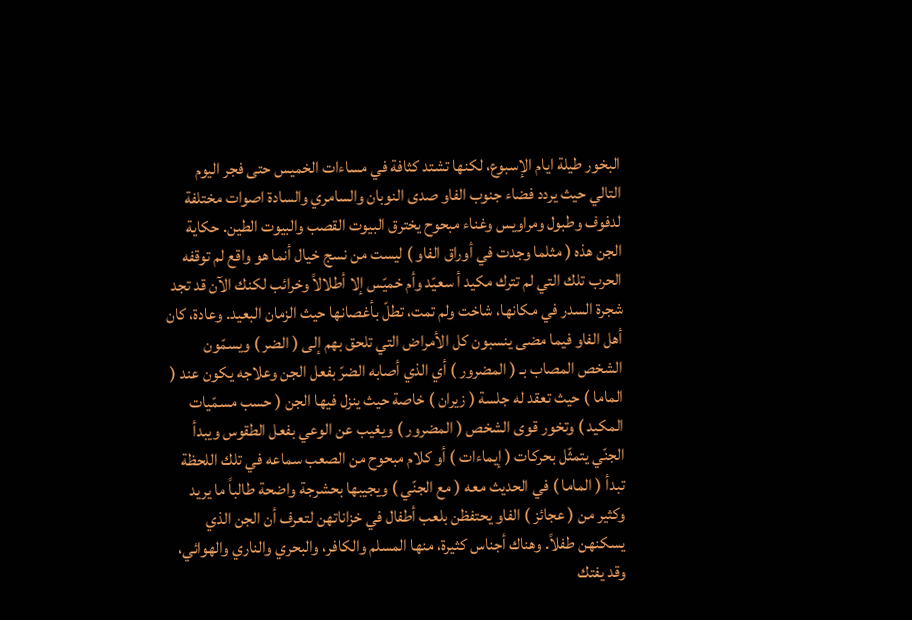البخور طيلة ايام الإسبوع، لكنها تشتد كثافة في مساءات الخميس حتى فجر اليوم التالي حيث يردد فضاء جنوب الفاو صدى النوبان والسامري والسادة اصوات مختلفة لدفوف وطبول ومراويس وغناء مبحوح يخترق البيوت القصب والبيوت الطين. حكاية الجن هذه ( مثلما وجدت في أوراق الفاو ) ليست من نسج خيال أنما هو واقع لم توقفه الحرب تلك التي لم تترك مكيد أ سعيّد وأم خميّس إلا أطلالاً وخرائب لكنك الآن قد تجد شجرة السدر في مكانها، شاخت ولم تمت، تطلّ بأغصانها حيث الزمان البعيد. وعادة، كان أهل الفاو فيما مضى ينسبون كل الأمراض التي تلحق بهم إلى ( الضر ) ويسمّون الشخص المصاب بـ ( المضرور ) أي الذي أصابه الضرّ بفعل الجن وعلاجه يكون عند ( الماما ) حيث تعقد له جلسة ( زيران ) خاصة حيث ينزل فيها الجن ( حسب مسمّيات المكيد ) وتخور قوى الشخص ( المضرور ) ويغيب عن الوعي بفعل الطقوس ويبدأ الجنّي يتمثّل بحركات ( إيماءات ) أو كلام مبحوح من الصعب سماعه في تلك اللحظة تبدأ ( الماما ) في الحديث معه ( مع الجنّي ) ويجيبها بحشرجة واضحة طالباً ما يريد وكثير من ( عجائز ) الفاو يحتفظن بلعب أطفال في خزاناتهن لتعرف أن الجن الذي يسكنهن طفلاً. وهناك أجناس كثيرة، منها المسلم والكافر، والبحري والناري والهوائي، وقد يفتك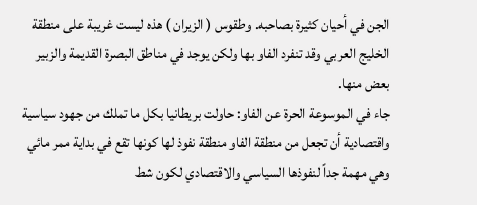الجن في أحيان كثيرة بصاحبه. وطقوس ( الزيران ) هذه ليست غريبة على منطقة الخليج العربي وقد تنفرد الفاو بها ولكن يوجد في مناطق البصرة القديمة والزبير بعض منها.
جاء في الموسوعة الحرة عن الفاو: حاولت بريطانيا بكل ما تملك من جهود سياسية واقتصادية أن تجعل من منطقة الفاو منطقة نفوذ لها كونها تقع في بداية ممر مائي وهي مهمة جداً لنفوذها السياسي والاقتصادي لكون شط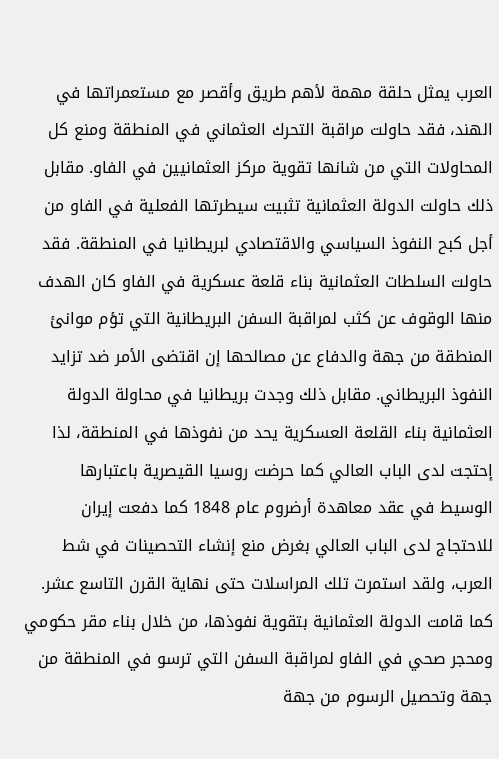العرب يمثل حلقة مهمة لأهم طريق وأقصر مع مستعمراتها في الهند، فقد حاولت مراقبة التحرك العثماني في المنطقة ومنع كل المحاولات التي من شانها تقوية مركز العثمانيين في الفاو. مقابل ذلك حاولت الدولة العثمانية تثبيت سيطرتها الفعلية في الفاو من أجل كبح النفوذ السياسي والاقتصادي لبريطانيا في المنطقة. فقد حاولت السلطات العثمانية بناء قلعة عسكرية في الفاو كان الهدف منها الوقوف عن كثب لمراقبة السفن البريطانية التي تؤم موانئ المنطقة من جهة والدفاع عن مصالحها إن اقتضى الأمر ضد تزايد النفوذ البريطاني. مقابل ذلك وجدت بريطانيا في محاولة الدولة العثمانية بناء القلعة العسكرية يحد من نفوذها في المنطقة، لذا إحتجت لدى الباب العالي كما حرضت روسيا القيصرية باعتبارها الوسيط في عقد معاهدة أرضروم عام 1848 كما دفعت إيران للاحتجاج لدى الباب العالي بغرض منع إنشاء التحصينات في شط العرب، ولقد استمرت تلك المراسلات حتى نهاية القرن التاسع عشر. كما قامت الدولة العثمانية بتقوية نفوذها، من خلال بناء مقر حكومي ومحجر صحي في الفاو لمراقبة السفن التي ترسو في المنطقة من جهة وتحصيل الرسوم من جهة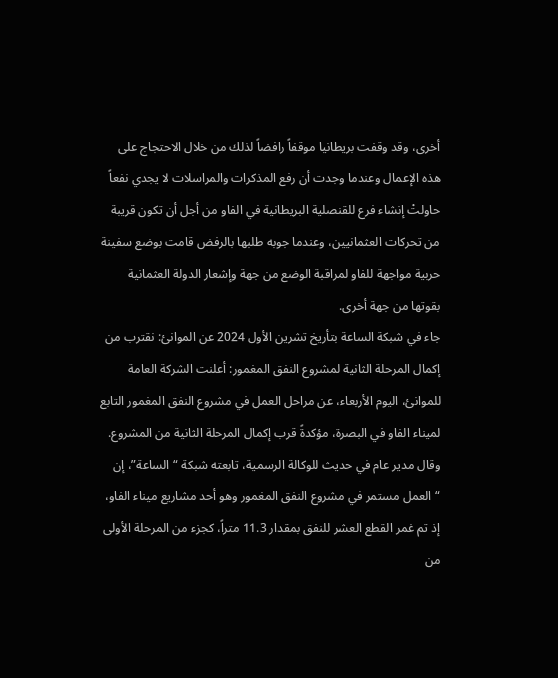أخرى، وقد وقفت بريطانيا موقفاً رافضاً لذلك من خلال الاحتجاج على هذه الإعمال وعندما وجدت أن رفع المذكرات والمراسلات لا يجدي نفعاً حاولتْ إنشاء فرع للقنصلية البريطانية في الفاو من أجل أن تكون قريبة من تحركات العثمانيين، وعندما جوبه طلبها بالرفض قامت بوضع سفينة حربية مواجهة للفاو لمراقبة الوضع من جهة وإشعار الدولة العثمانية بقوتها من جهة أخرى.
جاء في شبكة الساعة بتأريخ تشرين الأول 2024 عن الموانئ: نقترب من إكمال المرحلة الثانية لمشروع النفق المغمور: أعلنت الشركة العامة للموانئ، اليوم الأربعاء، عن مراحل العمل في مشروع النفق المغمور التابع لميناء الفاو في البصرة، مؤكدةً قرب إكمال المرحلة الثانية من المشروع. وقال مدير عام في حديث للوكالة الرسمية، تابعته شبكة “الساعة”، إن “العمل مستمر في مشروع النفق المغمور وهو أحد مشاريع ميناء الفاو، إذ تم غمر القطع العشر للنفق بمقدار 11.3 متراً، كجزء من المرحلة الأولى من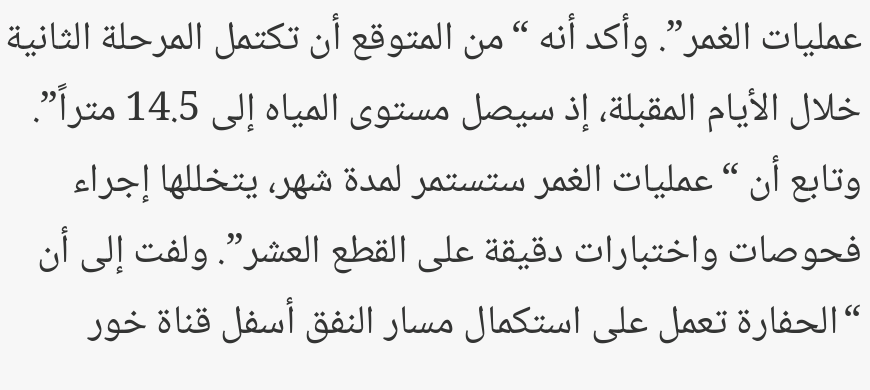عمليات الغمر”. وأكد أنه “من المتوقع أن تكتمل المرحلة الثانية خلال الأيام المقبلة، إذ سيصل مستوى المياه إلى 14.5 متراً”. وتابع أن “عمليات الغمر ستستمر لمدة شهر، يتخللها إجراء فحوصات واختبارات دقيقة على القطع العشر”. ولفت إلى أن “الحفارة تعمل على استكمال مسار النفق أسفل قناة خور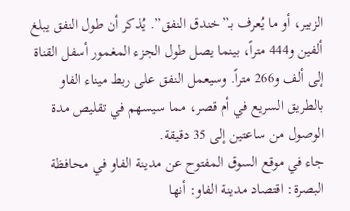الزبير، أو ما يُعرف بـ”خندق النفق”. يُذكر أن طول النفق يبلغ ألفين و444 متراً، بينما يصل طول الجزء المغمور أسفل القناة إلى ألف و266 متراً. وسيعمل النفق على ربط ميناء الفاو بالطريق السريع في أم قصر، مما سيسهم في تقليص مدة الوصول من ساعتين إلى 35 دقيقة.
جاء في موقع السوق المفتوح عن مدينة الفاو في محافظة البصرة: اقتصاد مدينة الفاو: أنها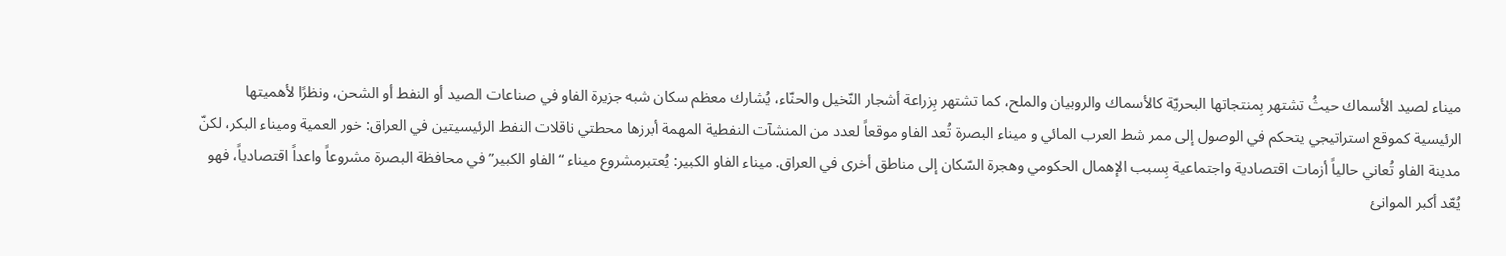ميناء لصيد الأسماك حيثُ تشتهر بِمنتجاتها البحريّة كالأسماك والروبيان والملح، كما تشتهر بِزراعة أشجار النّخيل والحنّاء، يُشارك معظم سكان شبه جزيرة الفاو في صناعات الصيد أو النفط أو الشحن، ونظرًا لأهميتها الرئيسية كموقع استراتيجي يتحكم في الوصول إلى ممر شط العرب المائي و ميناء البصرة تُعد الفاو موقعاً لعدد من المنشآت النفطية المهمة أبرزها محطتي ناقلات النفط الرئيسيتين في العراق: خور العمية وميناء البكر، لكنّ مدينة الفاو تُعاني حالياً أزمات اقتصادية واجتماعية بِسبب الإهمال الحكومي وهجرة السّكان إلى مناطق أخرى في العراق. ميناء الفاو الكبير: يُعتبرمشروع ميناء “الفاو الكبير” في محافظة البصرة مشروعاً واعداً اقتصادياً، فهو يُعّد أكبر الموانئ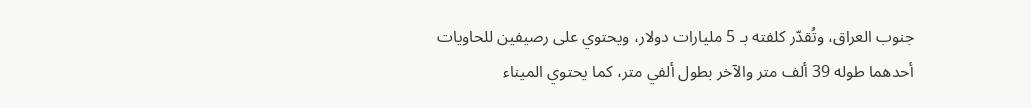جنوب العراق، وتُقدّر كلفته بـ 5 مليارات دولار، ويحتوي على رصيفين للحاويات أحدهما طوله 39 ألف متر والآخر بطول ألفي متر، كما يحتوي الميناء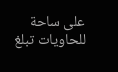على ساحة للحاويات تبلغ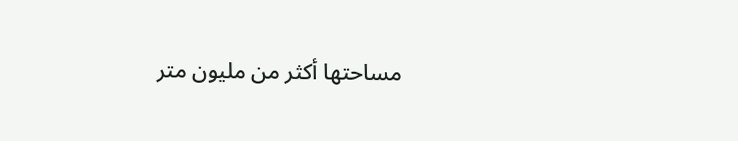مساحتها أكثر من مليون متر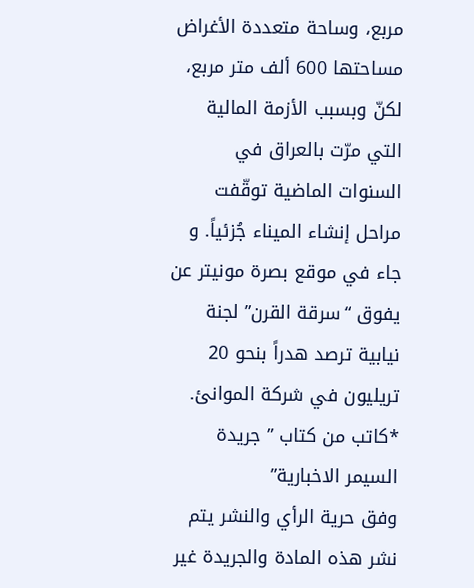مربع، وساحة متعددة الأغراض مساحتها 600 ألف متر مربع، لكنّ وبسبب الأزمة المالية التي مرّت بالعراق في السنوات الماضية توقّفت مراحل إنشاء الميناء جُزئياً. و جاء في موقع بصرة مونيتر عن يفوق “سرقة القرن” لجنة نيابية ترصد هدراً بنحو 20 تريليون في شركة الموانئ.
*كاتب من كتاب ” جريدة السيمر الاخبارية”
وفق حرية الرأي والنشر يتم نشر هذه المادة والجريدة غير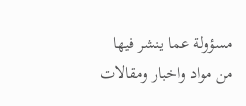مسؤولة عما ينشر فيها من مواد واخبار ومقالات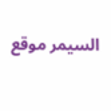السيمر موقع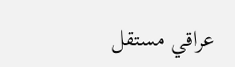عراقي مستقل